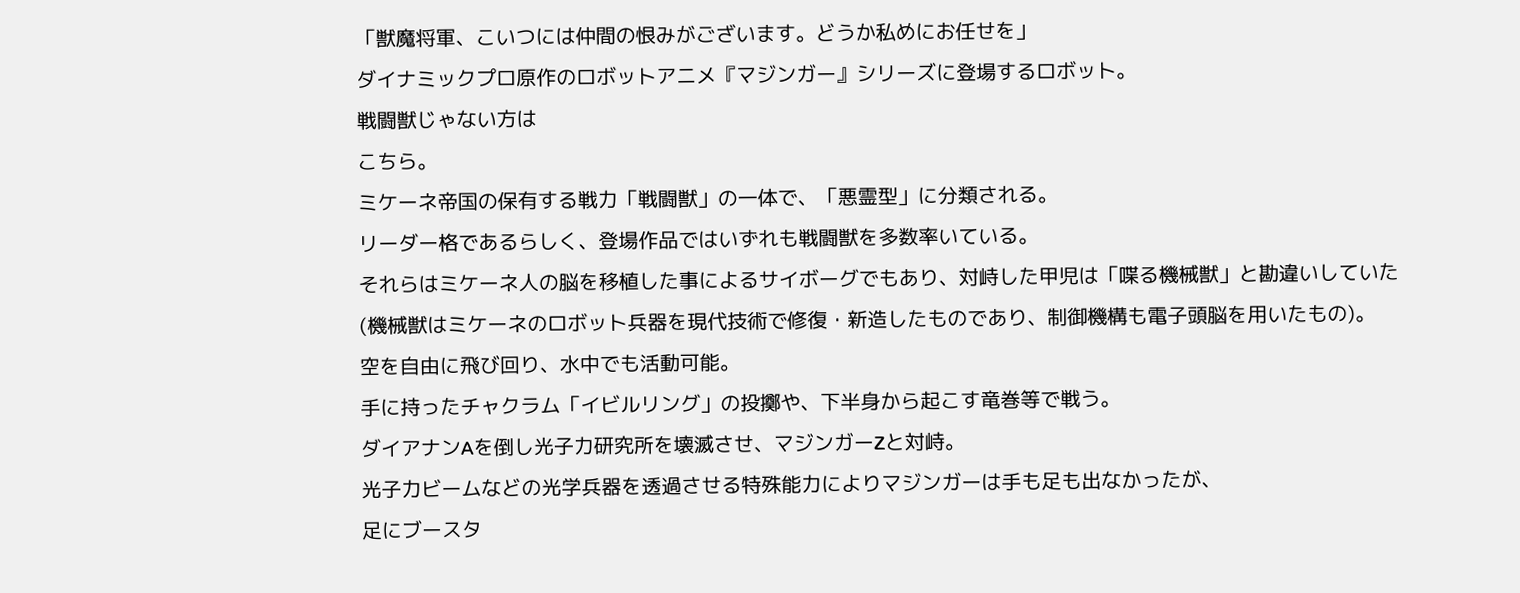「獣魔将軍、こいつには仲間の恨みがございます。どうか私めにお任せを」
ダイナミックプロ原作のロボットアニメ『マジンガー』シリーズに登場するロボット。
戦闘獣じゃない方は
こちら。
ミケーネ帝国の保有する戦力「戦闘獣」の一体で、「悪霊型」に分類される。
リーダー格であるらしく、登場作品ではいずれも戦闘獣を多数率いている。
それらはミケーネ人の脳を移植した事によるサイボーグでもあり、対峙した甲児は「喋る機械獣」と勘違いしていた
(機械獣はミケーネのロボット兵器を現代技術で修復・新造したものであり、制御機構も電子頭脳を用いたもの)。
空を自由に飛び回り、水中でも活動可能。
手に持ったチャクラム「イビルリング」の投擲や、下半身から起こす竜巻等で戦う。
ダイアナンAを倒し光子力研究所を壊滅させ、マジンガーZと対峙。
光子力ビームなどの光学兵器を透過させる特殊能力によりマジンガーは手も足も出なかったが、
足にブースタ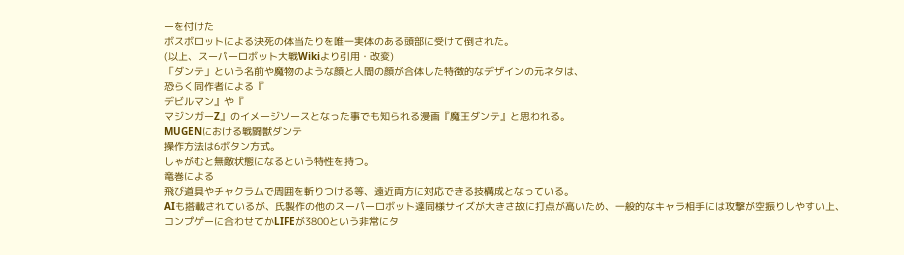ーを付けた
ボスボロットによる決死の体当たりを唯一実体のある頭部に受けて倒された。
(以上、スーパーロボット大戦Wikiより引用・改変)
「ダンテ」という名前や魔物のような顔と人間の顔が合体した特徴的なデザインの元ネタは、
恐らく同作者による『
デビルマン』や『
マジンガーZ』のイメージソースとなった事でも知られる漫画『魔王ダンテ』と思われる。
MUGENにおける戦闘獣ダンテ
操作方法は6ボタン方式。
しゃがむと無敵状態になるという特性を持つ。
竜巻による
飛び道具やチャクラムで周囲を斬りつける等、遠近両方に対応できる技構成となっている。
AIも搭載されているが、氏製作の他のスーパーロボット達同様サイズが大きさ故に打点が高いため、一般的なキャラ相手には攻撃が空振りしやすい上、
コンプゲーに合わせてかLIFEが3800という非常にタ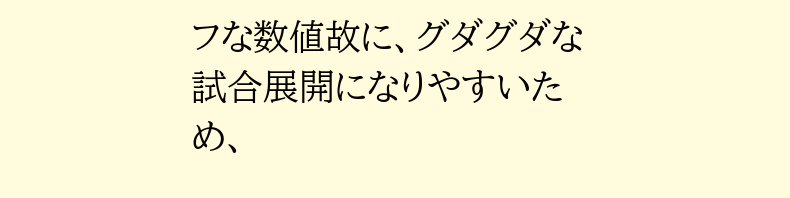フな数値故に、グダグダな試合展開になりやすいため、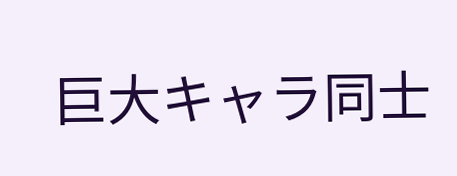巨大キャラ同士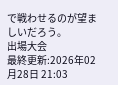で戦わせるのが望ましいだろう。
出場大会
最終更新:2026年02月28日 21:03